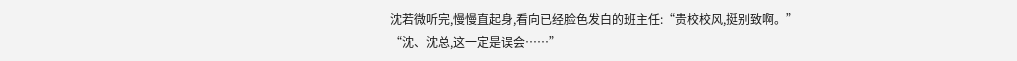沈若微听完,慢慢直起身,看向已经脸色发白的班主任:“贵校校风,挺别致啊。”
“沈、沈总,这一定是误会……”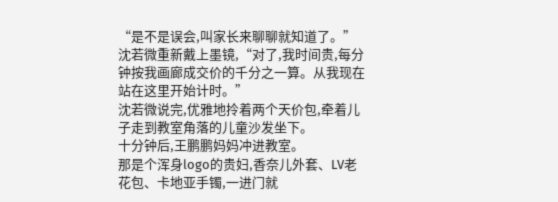“是不是误会,叫家长来聊聊就知道了。”沈若微重新戴上墨镜,“对了,我时间贵,每分钟按我画廊成交价的千分之一算。从我现在站在这里开始计时。”
沈若微说完,优雅地拎着两个天价包,牵着儿子走到教室角落的儿童沙发坐下。
十分钟后,王鹏鹏妈妈冲进教室。
那是个浑身logo的贵妇,香奈儿外套、LV老花包、卡地亚手镯,一进门就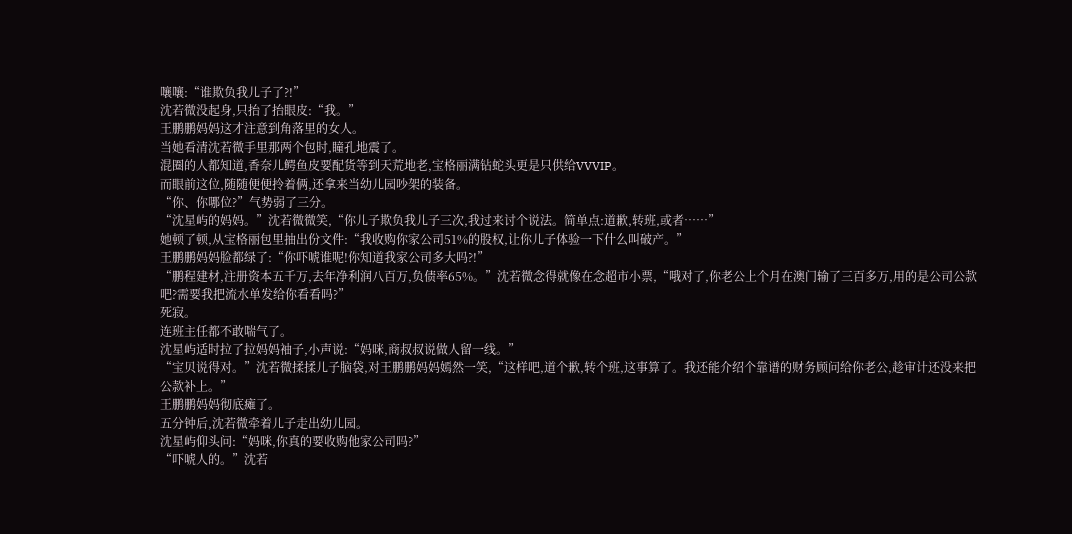嚷嚷:“谁欺负我儿子了?!”
沈若微没起身,只抬了抬眼皮:“我。”
王鹏鹏妈妈这才注意到角落里的女人。
当她看清沈若微手里那两个包时,瞳孔地震了。
混圈的人都知道,香奈儿鳄鱼皮要配货等到天荒地老,宝格丽满钻蛇头更是只供给VVVIP。
而眼前这位,随随便便拎着俩,还拿来当幼儿园吵架的装备。
“你、你哪位?”气势弱了三分。
“沈星屿的妈妈。”沈若微微笑,“你儿子欺负我儿子三次,我过来讨个说法。简单点:道歉,转班,或者……”
她顿了顿,从宝格丽包里抽出份文件:“我收购你家公司51%的股权,让你儿子体验一下什么叫破产。”
王鹏鹏妈妈脸都绿了:“你吓唬谁呢!你知道我家公司多大吗?!”
“鹏程建材,注册资本五千万,去年净利润八百万,负债率65%。”沈若微念得就像在念超市小票,“哦对了,你老公上个月在澳门输了三百多万,用的是公司公款吧?需要我把流水单发给你看看吗?”
死寂。
连班主任都不敢喘气了。
沈星屿适时拉了拉妈妈袖子,小声说:“妈咪,商叔叔说做人留一线。”
“宝贝说得对。”沈若微揉揉儿子脑袋,对王鹏鹏妈妈嫣然一笑,“这样吧,道个歉,转个班,这事算了。我还能介绍个靠谱的财务顾问给你老公,趁审计还没来把公款补上。”
王鹏鹏妈妈彻底瘫了。
五分钟后,沈若微牵着儿子走出幼儿园。
沈星屿仰头问:“妈咪,你真的要收购他家公司吗?”
“吓唬人的。”沈若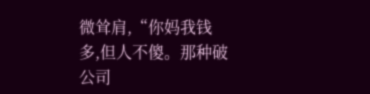微耸肩,“你妈我钱多,但人不傻。那种破公司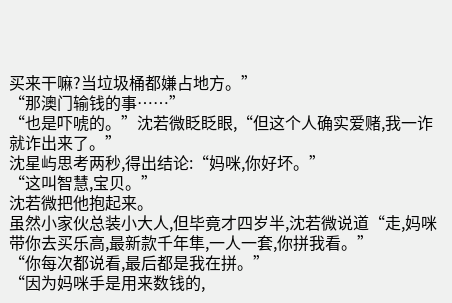买来干嘛?当垃圾桶都嫌占地方。”
“那澳门输钱的事……”
“也是吓唬的。”沈若微眨眨眼,“但这个人确实爱赌,我一诈就诈出来了。”
沈星屿思考两秒,得出结论:“妈咪,你好坏。”
“这叫智慧,宝贝。”
沈若微把他抱起来。
虽然小家伙总装小大人,但毕竟才四岁半,沈若微说道“走,妈咪带你去买乐高,最新款千年隼,一人一套,你拼我看。”
“你每次都说看,最后都是我在拼。”
“因为妈咪手是用来数钱的,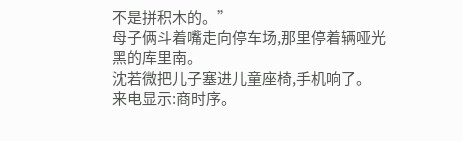不是拼积木的。”
母子俩斗着嘴走向停车场,那里停着辆哑光黑的库里南。
沈若微把儿子塞进儿童座椅,手机响了。
来电显示:商时序。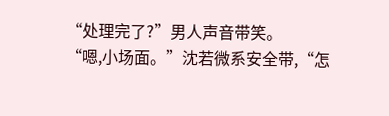“处理完了?”男人声音带笑。
“嗯,小场面。”沈若微系安全带,“怎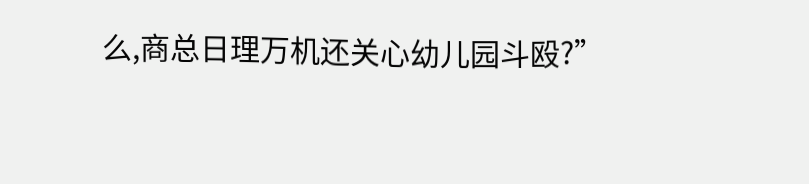么,商总日理万机还关心幼儿园斗殴?”